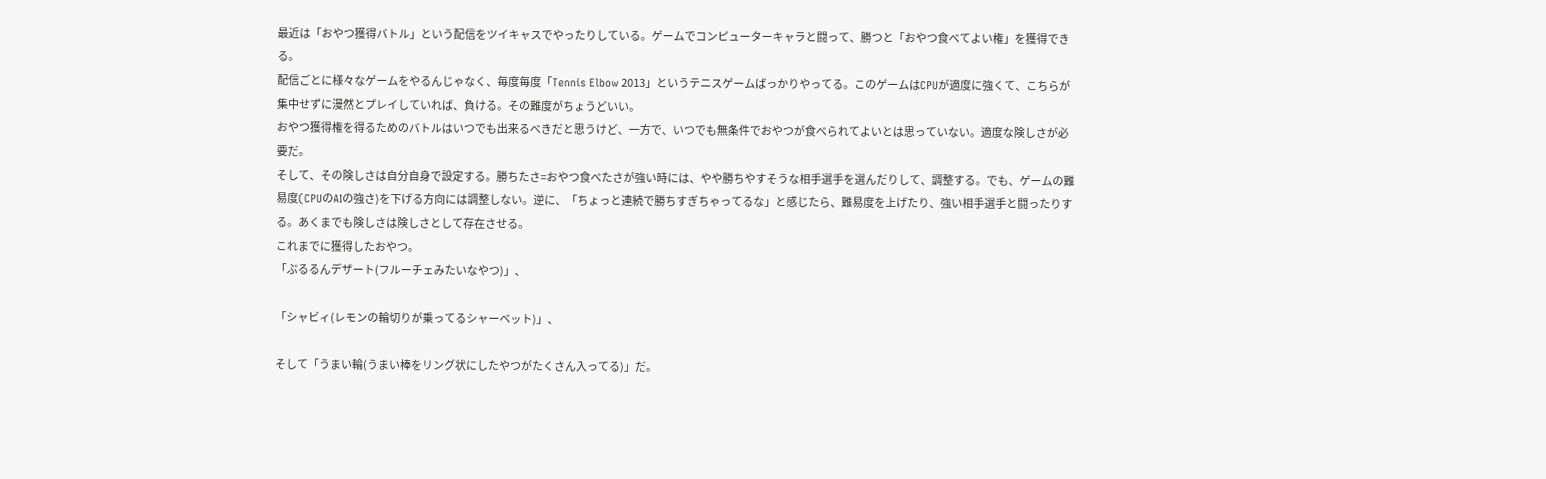最近は「おやつ獲得バトル」という配信をツイキャスでやったりしている。ゲームでコンピューターキャラと闘って、勝つと「おやつ食べてよい権」を獲得できる。
配信ごとに様々なゲームをやるんじゃなく、毎度毎度「Tennis Elbow 2013」というテニスゲームばっかりやってる。このゲームはCPUが適度に強くて、こちらが集中せずに漫然とプレイしていれば、負ける。その難度がちょうどいい。
おやつ獲得権を得るためのバトルはいつでも出来るべきだと思うけど、一方で、いつでも無条件でおやつが食べられてよいとは思っていない。適度な険しさが必要だ。
そして、その険しさは自分自身で設定する。勝ちたさ=おやつ食べたさが強い時には、やや勝ちやすそうな相手選手を選んだりして、調整する。でも、ゲームの難易度(CPUのAIの強さ)を下げる方向には調整しない。逆に、「ちょっと連続で勝ちすぎちゃってるな」と感じたら、難易度を上げたり、強い相手選手と闘ったりする。あくまでも険しさは険しさとして存在させる。
これまでに獲得したおやつ。
「ぷるるんデザート(フルーチェみたいなやつ)」、

「シャビィ(レモンの輪切りが乗ってるシャーベット)」、

そして「うまい輪(うまい棒をリング状にしたやつがたくさん入ってる)」だ。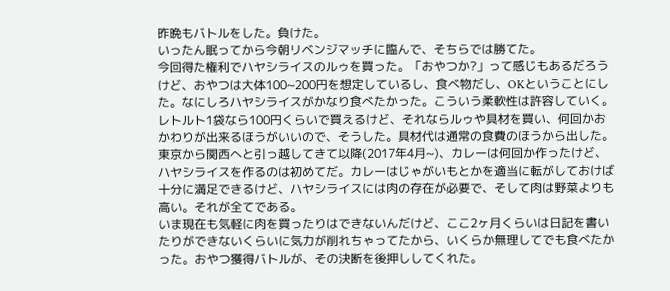昨晩もバトルをした。負けた。
いったん眠ってから今朝リベンジマッチに臨んで、そちらでは勝てた。
今回得た権利でハヤシライスのルゥを買った。「おやつか?」って感じもあるだろうけど、おやつは大体100~200円を想定しているし、食べ物だし、OKということにした。なにしろハヤシライスがかなり食べたかった。こういう柔軟性は許容していく。
レトルト1袋なら100円くらいで買えるけど、それならルゥや具材を買い、何回かおかわりが出来るほうがいいので、そうした。具材代は通常の食費のほうから出した。
東京から関西へと引っ越してきて以降(2017年4月~)、カレーは何回か作ったけど、ハヤシライスを作るのは初めてだ。カレーはじゃがいもとかを適当に転がしておけば十分に満足できるけど、ハヤシライスには肉の存在が必要で、そして肉は野菜よりも高い。それが全てである。
いま現在も気軽に肉を買ったりはできないんだけど、ここ2ヶ月くらいは日記を書いたりができないくらいに気力が削れちゃってたから、いくらか無理してでも食べたかった。おやつ獲得バトルが、その決断を後押ししてくれた。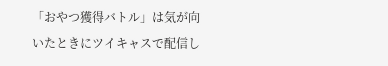「おやつ獲得バトル」は気が向いたときにツイキャスで配信し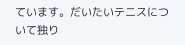ています。だいたいテニスについて独り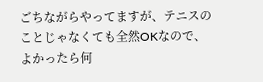ごちながらやってますが、テニスのことじゃなくても全然OKなので、よかったら何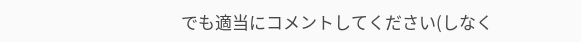でも適当にコメントしてください(しなく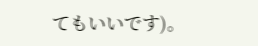てもいいです)。